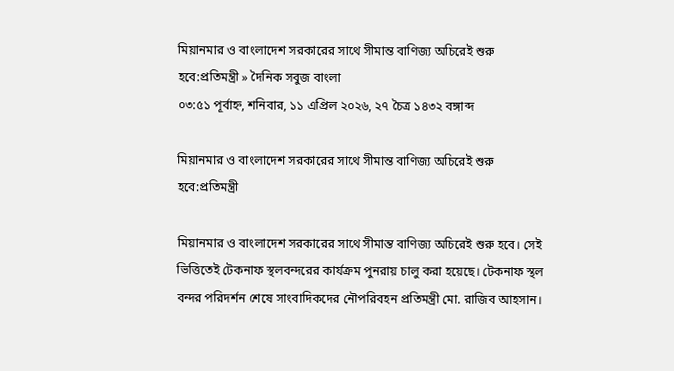মিয়ানমার ও বাংলাদেশ সরকারের সাথে সীমান্ত বাণিজ্য অচিরেই শুরু হবে:প্রতিমন্ত্রী » দৈনিক সবুজ বাংলা
০৩:৫১ পূর্বাহ্ন, শনিবার, ১১ এপ্রিল ২০২৬, ২৭ চৈত্র ১৪৩২ বঙ্গাব্দ

মিয়ানমার ও বাংলাদেশ সরকারের সাথে সীমান্ত বাণিজ্য অচিরেই শুরু হবে:প্রতিমন্ত্রী

মিয়ানমার ও বাংলাদেশ সরকারের সাথে সীমান্ত বাণিজ্য অচিরেই শুরু হবে। সেই ভিত্তিতেই টেকনাফ স্থলবন্দরের কার্যক্রম পুনরায় চালু করা হয়েছে। টেকনাফ স্থল বন্দর পরিদর্শন শেষে সাংবাদিকদের নৌপরিবহন প্রতিমন্ত্রী মো. রাজিব আহসান।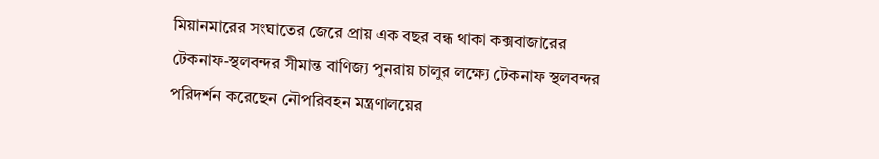মিয়ানমারের সংঘাতের জেরে প্রায় এক বছর বন্ধ থাকা কক্সবাজারের টেকনাফ-স্থলবন্দর সীমান্ত বাণিজ্য পুনরায় চালুর লক্ষ্যে টেকনাফ স্থলবন্দর পরিদর্শন করেছেন নৌপরিবহন মন্ত্রণালয়ের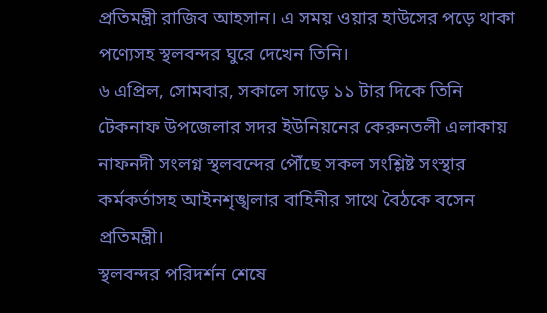প্রতিমন্ত্রী রাজিব আহসান। এ সময় ওয়ার হাউসের পড়ে থাকা পণ্যেসহ স্থলবন্দর ঘুরে দেখেন তিনি।
৬ এপ্রিল, সোমবার, সকালে সাড়ে ১১ টার দিকে তিনি টেকনাফ উপজেলার সদর ইউনিয়নের কেরুনতলী এলাকায় নাফনদী সংলগ্ন স্থলবন্দের পৌঁছে সকল সংশ্লিষ্ট সংস্থার কর্মকর্তাসহ আইনশৃঙ্খলার বাহিনীর সাথে বৈঠকে বসেন প্রতিমন্ত্রী।
স্থলবন্দর পরিদর্শন শেষে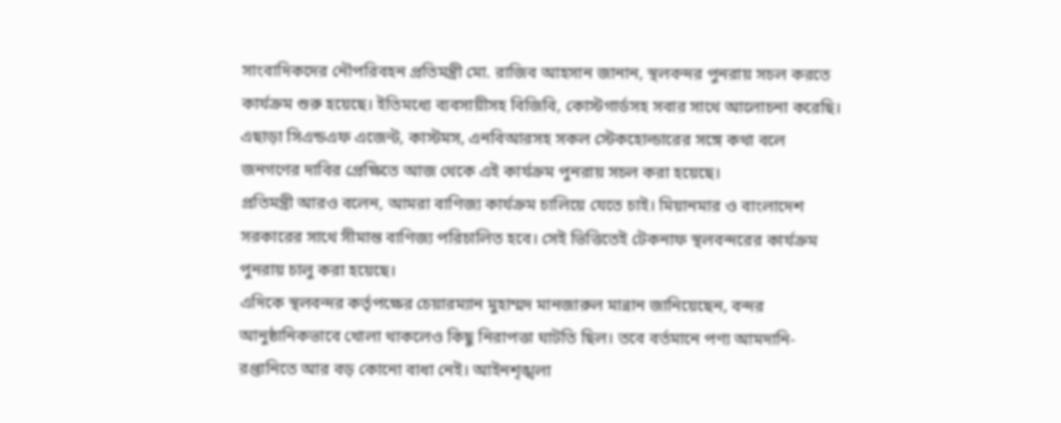সাংবাদিকদের নৌপরিবহন প্রতিমন্ত্রী মো. রাজিব আহসান জানান, স্থলবন্দর পুনরায় সচল করতে কার্যক্রম শুরু হয়েছে। ইতিমধ্যে ব্যবসায়ীসহ বিজিবি, কোস্টগার্ডসহ সবার সাথে আলোচনা করেছি। এছাড়া সিএন্ডএফ এজেন্ট, কাস্টমস, এনবিআরসহ সকল স্টেকহোল্ডারের সঙ্গে কথা বলে জনগণের দাবির প্রেক্ষিতে আজ থেকে এই কার্যক্রম পুনরায় সচল করা হয়েছে।
প্রতিমন্ত্রী আরও বলেন, আমরা বাণিজ্য কার্যক্রম চালিয়ে যেতে চাই। মিয়ানমার ও বাংলাদেশ সরকারের সাথে সীমান্ত বাণিজ্য পরিচালিত হবে। সেই ভিত্তিতেই টেকনাফ স্থলবন্দরের কার্যক্রম পুনরায় চালু করা হয়েছে।
এদিকে স্থলবন্দর কর্তৃপক্ষের চেয়ারম্যান মুহাম্মদ মানজারুল মান্নান জানিয়েছেন, বন্দর আনুষ্ঠানিকভাবে খোলা থাকলেও কিছু নিরাপত্তা ঘাটতি ছিল। তবে বর্তমানে পণ্য আমদানি-রপ্তানিতে আর বড় কোনো বাধা নেই। আইনশৃঙ্খলা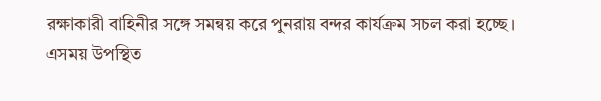রক্ষাকারী বাহিনীর সঙ্গে সমন্বয় করে পুনরায় বন্দর কার্যক্রম সচল করা হচ্ছে।
এসময় উপস্থিত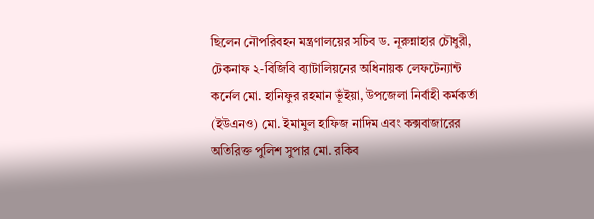ছিলেন নৌপরিবহন মন্ত্রণালয়ের সচিব ড. নূরুন্নাহার চৌধুরী, টেকনাফ ২-বিজিবি ব্যাটালিয়নের অধিনায়ক লেফটেন্যান্ট কর্নেল মো. হানিফুর রহমান ভূঁইয়া, উপজেলা নির্বাহী কর্মকর্তা (ইউএনও) মো. ইমামুল হাফিজ নাদিম এবং কক্সবাজারের অতিরিক্ত পুলিশ সুপার মো. রকিব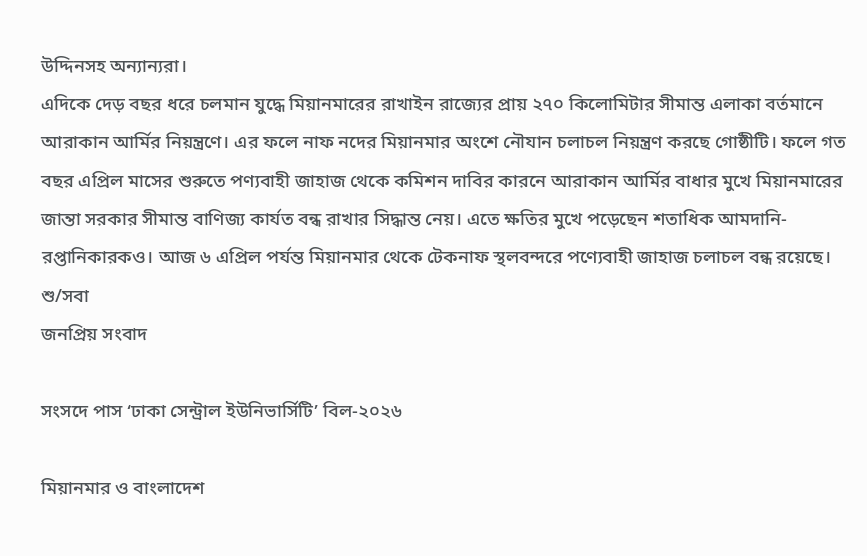উদ্দিনসহ অন্যান্যরা।
এদিকে দেড় বছর ধরে চলমান যুদ্ধে মিয়ানমারের রাখাইন রাজ্যের প্রায় ২৭০ কিলোমিটার সীমান্ত এলাকা বর্তমানে আরাকান আর্মির নিয়ন্ত্রণে। এর ফলে নাফ নদের মিয়ানমার অংশে নৌযান চলাচল নিয়ন্ত্রণ করছে গোষ্ঠীটি। ফলে গত বছর এপ্রিল মাসের শুরুতে পণ্যবাহী জাহাজ থেকে কমিশন দাবির কারনে আরাকান আর্মির বাধার মুখে মিয়ানমারের জান্তা সরকার সীমান্ত বাণিজ্য কার্যত বন্ধ রাখার সিদ্ধান্ত নেয়। এতে ক্ষতির মুখে পড়েছেন শতাধিক আমদানি-রপ্তানিকারকও। আজ ৬ এপ্রিল পর্যন্ত মিয়ানমার থেকে টেকনাফ স্থলবন্দরে পণ্যেবাহী জাহাজ চলাচল বন্ধ রয়েছে।
শু/সবা
জনপ্রিয় সংবাদ

সংসদে পাস ‘ঢাকা সেন্ট্রাল ইউনিভার্সিটি’ বিল-২০২৬

মিয়ানমার ও বাংলাদেশ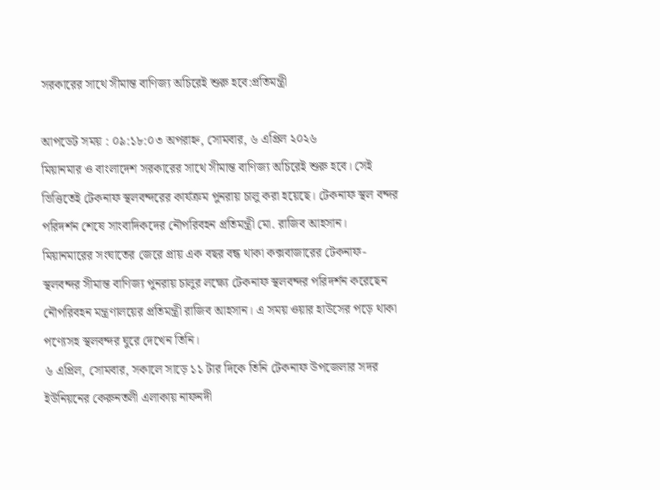সরকারের সাথে সীমান্ত বাণিজ্য অচিরেই শুরু হবে:প্রতিমন্ত্রী

আপডেট সময় : ০৯:১৮:০৩ অপরাহ্ন, সোমবার, ৬ এপ্রিল ২০২৬
মিয়ানমার ও বাংলাদেশ সরকারের সাথে সীমান্ত বাণিজ্য অচিরেই শুরু হবে। সেই ভিত্তিতেই টেকনাফ স্থলবন্দরের কার্যক্রম পুনরায় চালু করা হয়েছে। টেকনাফ স্থল বন্দর পরিদর্শন শেষে সাংবাদিকদের নৌপরিবহন প্রতিমন্ত্রী মো. রাজিব আহসান।
মিয়ানমারের সংঘাতের জেরে প্রায় এক বছর বন্ধ থাকা কক্সবাজারের টেকনাফ-স্থলবন্দর সীমান্ত বাণিজ্য পুনরায় চালুর লক্ষ্যে টেকনাফ স্থলবন্দর পরিদর্শন করেছেন নৌপরিবহন মন্ত্রণালয়ের প্রতিমন্ত্রী রাজিব আহসান। এ সময় ওয়ার হাউসের পড়ে থাকা পণ্যেসহ স্থলবন্দর ঘুরে দেখেন তিনি।
৬ এপ্রিল, সোমবার, সকালে সাড়ে ১১ টার দিকে তিনি টেকনাফ উপজেলার সদর ইউনিয়নের কেরুনতলী এলাকায় নাফনদী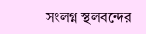সংলগ্ন স্থলবন্দের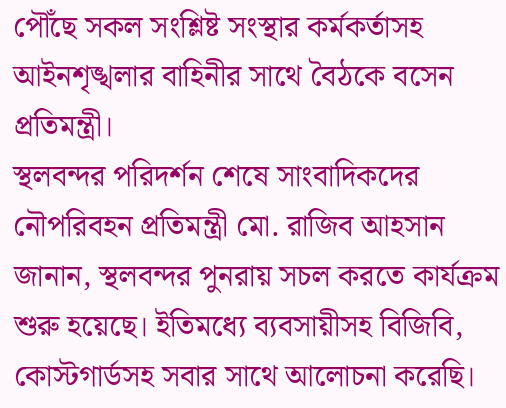পৌঁছে সকল সংশ্লিষ্ট সংস্থার কর্মকর্তাসহ আইনশৃঙ্খলার বাহিনীর সাথে বৈঠকে বসেন প্রতিমন্ত্রী।
স্থলবন্দর পরিদর্শন শেষে সাংবাদিকদের নৌপরিবহন প্রতিমন্ত্রী মো. রাজিব আহসান জানান, স্থলবন্দর পুনরায় সচল করতে কার্যক্রম শুরু হয়েছে। ইতিমধ্যে ব্যবসায়ীসহ বিজিবি, কোস্টগার্ডসহ সবার সাথে আলোচনা করেছি।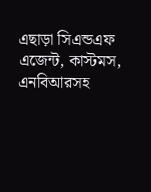এছাড়া সিএন্ডএফ এজেন্ট, কাস্টমস, এনবিআরসহ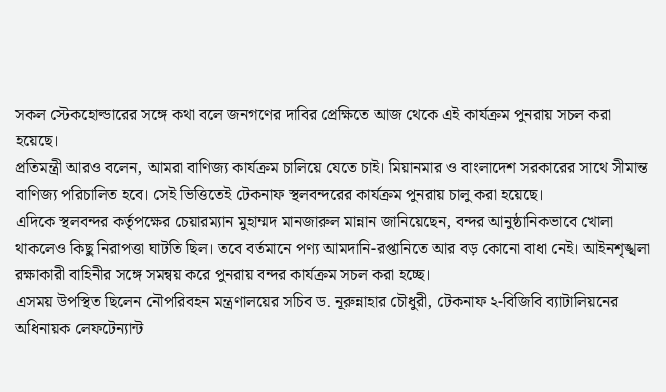সকল স্টেকহোল্ডারের সঙ্গে কথা বলে জনগণের দাবির প্রেক্ষিতে আজ থেকে এই কার্যক্রম পুনরায় সচল করা হয়েছে।
প্রতিমন্ত্রী আরও বলেন, আমরা বাণিজ্য কার্যক্রম চালিয়ে যেতে চাই। মিয়ানমার ও বাংলাদেশ সরকারের সাথে সীমান্ত বাণিজ্য পরিচালিত হবে। সেই ভিত্তিতেই টেকনাফ স্থলবন্দরের কার্যক্রম পুনরায় চালু করা হয়েছে।
এদিকে স্থলবন্দর কর্তৃপক্ষের চেয়ারম্যান মুহাম্মদ মানজারুল মান্নান জানিয়েছেন, বন্দর আনুষ্ঠানিকভাবে খোলা থাকলেও কিছু নিরাপত্তা ঘাটতি ছিল। তবে বর্তমানে পণ্য আমদানি-রপ্তানিতে আর বড় কোনো বাধা নেই। আইনশৃঙ্খলা রক্ষাকারী বাহিনীর সঙ্গে সমন্বয় করে পুনরায় বন্দর কার্যক্রম সচল করা হচ্ছে।
এসময় উপস্থিত ছিলেন নৌপরিবহন মন্ত্রণালয়ের সচিব ড. নূরুন্নাহার চৌধুরী, টেকনাফ ২-বিজিবি ব্যাটালিয়নের অধিনায়ক লেফটেন্যান্ট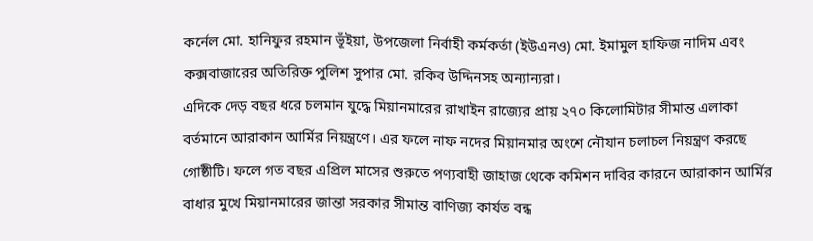কর্নেল মো. হানিফুর রহমান ভূঁইয়া, উপজেলা নির্বাহী কর্মকর্তা (ইউএনও) মো. ইমামুল হাফিজ নাদিম এবং কক্সবাজারের অতিরিক্ত পুলিশ সুপার মো. রকিব উদ্দিনসহ অন্যান্যরা।
এদিকে দেড় বছর ধরে চলমান যুদ্ধে মিয়ানমারের রাখাইন রাজ্যের প্রায় ২৭০ কিলোমিটার সীমান্ত এলাকা বর্তমানে আরাকান আর্মির নিয়ন্ত্রণে। এর ফলে নাফ নদের মিয়ানমার অংশে নৌযান চলাচল নিয়ন্ত্রণ করছে গোষ্ঠীটি। ফলে গত বছর এপ্রিল মাসের শুরুতে পণ্যবাহী জাহাজ থেকে কমিশন দাবির কারনে আরাকান আর্মির বাধার মুখে মিয়ানমারের জান্তা সরকার সীমান্ত বাণিজ্য কার্যত বন্ধ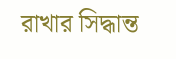রাখার সিদ্ধান্ত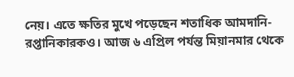নেয়। এতে ক্ষতির মুখে পড়েছেন শতাধিক আমদানি-রপ্তানিকারকও। আজ ৬ এপ্রিল পর্যন্ত মিয়ানমার থেকে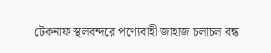টেকনাফ স্থলবন্দরে পণ্যেবাহী জাহাজ চলাচল বন্ধ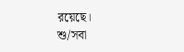রয়েছে।
শু/সবা